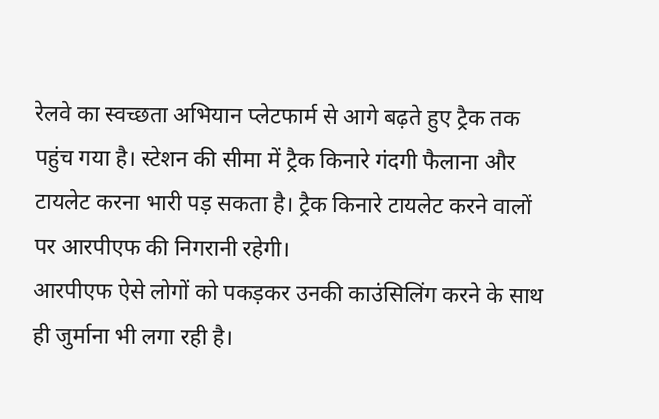रेलवे का स्वच्छता अभियान प्लेटफार्म से आगे बढ़ते हुए ट्रैक तक पहुंच गया है। स्टेशन की सीमा में ट्रैक किनारे गंदगी फैलाना और टायलेट करना भारी पड़ सकता है। ट्रैक किनारे टायलेट करने वालों पर आरपीएफ की निगरानी रहेगी।
आरपीएफ ऐसे लोगों को पकड़कर उनकी काउंसिलिंग करने के साथ ही जुर्माना भी लगा रही है।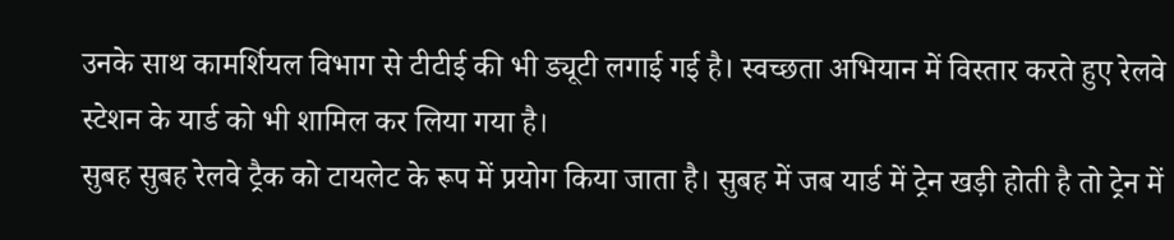उनके साथ कामर्शियल विभाग से टीटीई की भी ड्यूटी लगाई गई है। स्वच्छता अभियान में विस्तार करते हुए रेलवे स्टेशन के यार्ड को भी शामिल कर लिया गया है।
सुबह सुबह रेलवे ट्रैक को टायलेट के रूप में प्रयोग किया जाता है। सुबह में जब यार्ड में ट्रेन खड़ी होती है तो ट्रेन में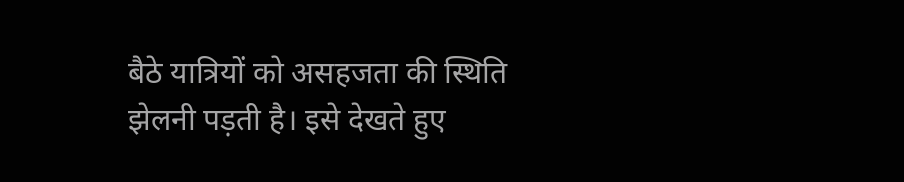बैठे यात्रियों को असहजता की स्थिति झेलनी पड़ती है। इसे देखते हुए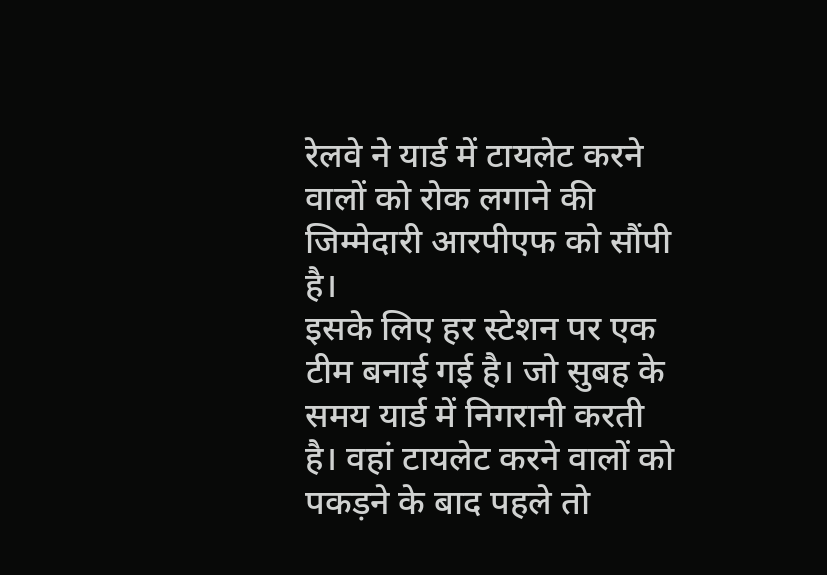रेलवे ने यार्ड में टायलेट करने वालों को रोक लगाने की जिम्मेदारी आरपीएफ को सौंपी है।
इसके लिए हर स्टेशन पर एक टीम बनाई गई है। जो सुबह के समय यार्ड में निगरानी करती है। वहां टायलेट करने वालों को पकड़ने के बाद पहले तो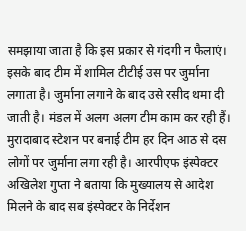समझाया जाता है कि इस प्रकार से गंदगी न फैलाएं। इसके बाद टीम में शामिल टीटीई उस पर जुर्माना लगाता है। जुर्माना लगाने के बाद उसे रसीद थमा दी जाती है। मंडल में अलग अलग टीम काम कर रही हैं।
मुरादाबाद स्टेशन पर बनाई टीम हर दिन आठ से दस लोगों पर जुर्माना लगा रही है। आरपीएफ इंस्पेक्टर अखिलेश गुप्ता ने बताया कि मुख्यालय से आदेश मिलने के बाद सब इंस्पेक्टर के निर्देशन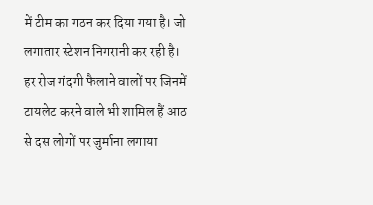में टीम का गठन कर दिया गया है। जो लगातार स्टेशन निगरानी कर रही है। हर रोज गंदगी फैलाने वालों पर जिनमें टायलेट करने वाले भी शामिल हैं आठ से दस लोगों पर जुर्माना लगाया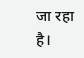जा रहा है।